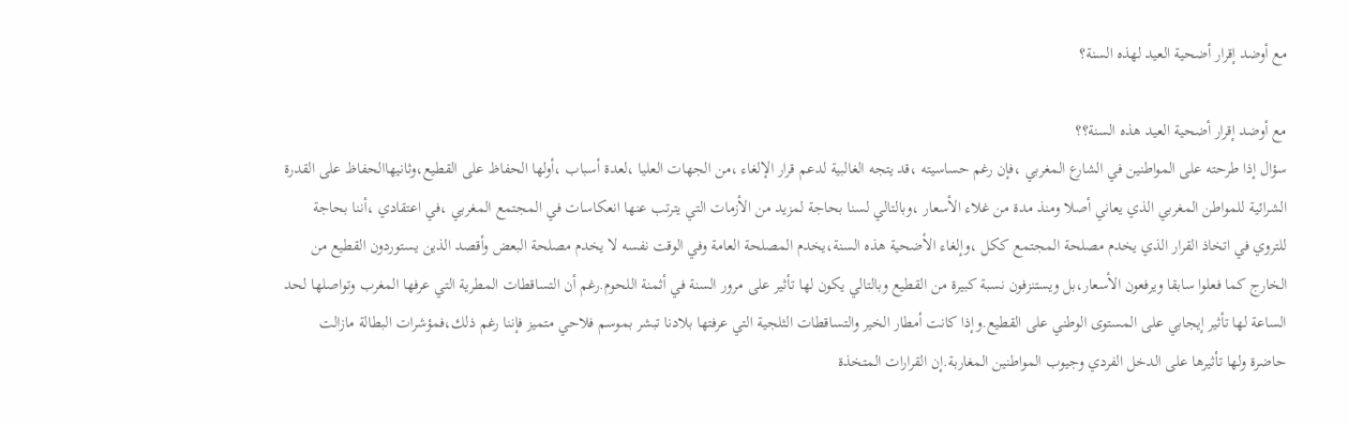مع أوضد إقرار أضحية العيد لهذه السنة؟

مع أوضد إقرار أضحية العيد هذه السنة؟؟
سؤال إذا طرحته على المواطنين في الشارع المغربي ،فإن رغم حساسيته ،قد يتجه الغالبية لدعم قرار الإلغاء ،من الجهات العليا ،لعدة أسباب ،أولها الحفاظ على القطيع،وثانيهاالحفاظ على القدرة الشرائية للمواطن المغربي الذي يعاني أصلا ومنذ مدة من غلاء الأسعار ،وبالتالي لسنا بحاجة لمزيد من الأزمات التي يترتب عنها انعكاسات في المجتمع المغربي ،في اعتقادي ،أننا بحاجة للتروي في اتخاذ القرار الذي يخدم مصلحة المجتمع ككل ،وإلغاء الأضحية هذه السنة،يخدم المصلحة العامة وفي الوقت نفسه لا يخدم مصلحة البعض وأقصد الذين يستوردون القطيع من الخارج كما فعلوا سابقا ويرفعون الأسعار،بل ويستنزفون نسبة كبيرة من القطيع وبالتالي يكون لها تأثير على مرور السنة في أثمنة اللحوم.رغم أن التساقطات المطرية التي عرفها المغرب وتواصلها لحد الساعة لها تأثير إيجابي على المستوى الوطني على القطيع.وإذا كانت أمطار الخير والتساقطات الثلجية التي عرفتها بلادنا تبشر بموسم فلاحي متميز فإننا رغم ذلك،فمؤشرات البطالة مازالت حاضرة ولها تأثيرها على الدخل الفردي وجيوب المواطنين المغاربة.إن القرارات المتخذة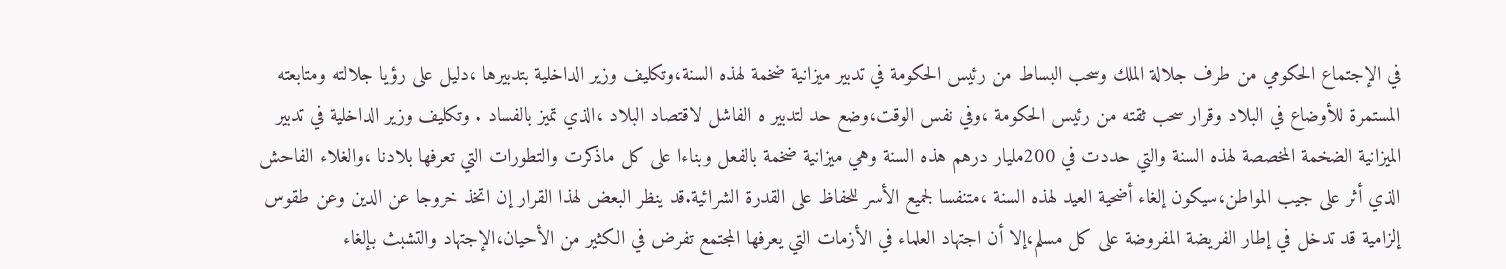في الإجتماع الحكومي من طرف جلالة الملك وسحب البساط من رئيس الحكومة في تدبير ميزانية ضخمة لهذه السنة،وتكليف وزير الداخلية بتدبيرها ،دليل على رؤيا جلالته ومتابعته المستمرة للأوضاع في البلاد وقرار سحب ثقته من رئيس الحكومة ،وفي نفس الوقت،وضع حد لتدبير ه الفاشل لاقتصاد البلاد ،الذي تميز بالفساد . وتكليف وزير الداخلية في تدبير الميزانية الضخمة المخصصة لهذه السنة والتي حددت في 200مليار درهم هذه السنة وهي ميزانية ضخمة بالفعل وبناءا على كل ماذكرت والتطورات التي تعرفها بلادنا ،والغلاء الفاحش الذي أثر على جيب المواطن،سيكون إلغاء أضحية العيد لهذه السنة ،متنفسا لجميع الأسر للحفاظ على القدرة الشرائية.قد ينظر البعض لهذا القرار إن اتخذ خروجا عن الدين وعن طقوس إلزامية قد تدخل في إطار الفريضة المفروضة على كل مسلم،إلا أن اجتهاد العلماء في الأزمات التي يعرفها المجتمع تفرض في الكثير من الأحيان،الإجتهاد والتشبث بإلغاء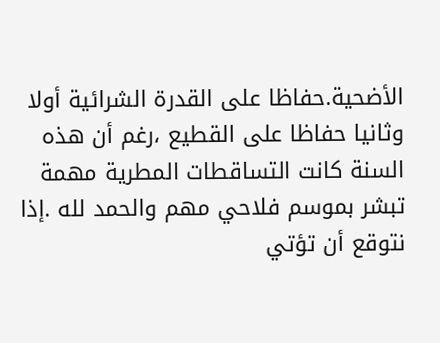الأضحية.حفاظا على القدرة الشرائية أولا وثانيا حفاظا على القطيع ،رغم أن هذه السنة كانت التساقطات المطرية مهمة تبشر بموسم فلاحي مهم والحمد لله .إذا نتوقع أن تؤتي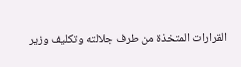القرارات المتخذة من طرف جلالته وتكليف وزير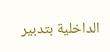الداخلية بتدبير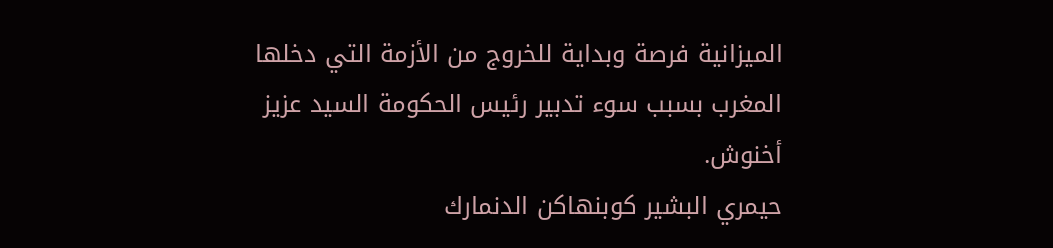الميزانية فرصة وبداية للخروج من الأزمة التي دخلها المغرب بسبب سوء تدبير رئيس الحكومة السيد عزيز أخنوش.
حيمري البشير كوبنهاكن الدنمارك